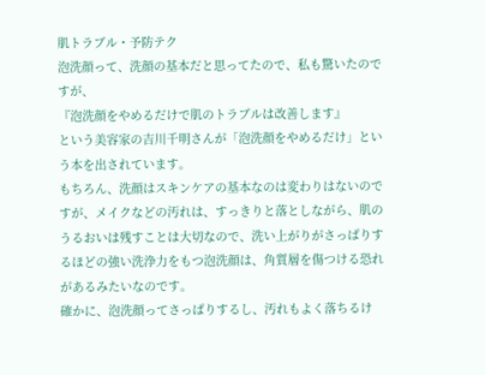肌トラブル・予防テク
泡洗顔って、洗顔の基本だと思ってたので、私も驚いたのですが、
『泡洗顔をやめるだけで肌のトラブルは改善します』
という美容家の吉川千明さんが「泡洗顔をやめるだけ」という本を出されています。
もちろん、洗顔はスキンケアの基本なのは変わりはないのですが、メイクなどの汚れは、すっきりと落としながら、肌のうるおいは残すことは大切なので、洗い上がりがさっぱりするほどの強い洗浄力をもつ泡洗顔は、角質層を傷つける恐れがあるみたいなのです。
確かに、泡洗顔ってさっぱりするし、汚れもよく落ちるけ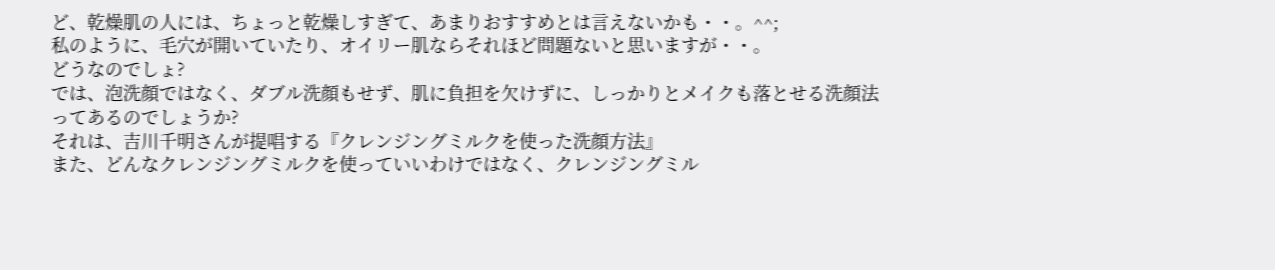ど、乾燥肌の人には、ちょっと乾燥しすぎて、あまりおすすめとは言えないかも・・。^^;
私のように、毛穴が開いていたり、オイリー肌ならそれほど問題ないと思いますが・・。
どうなのでしょ?
では、泡洗顔ではなく、ダブル洗顔もせず、肌に負担を欠けずに、しっかりとメイクも落とせる洗顔法ってあるのでしょうか?
それは、吉川千明さんが提唱する『クレンジングミルクを使った洗顔方法』
また、どんなクレンジングミルクを使っていいわけではなく、クレンジングミル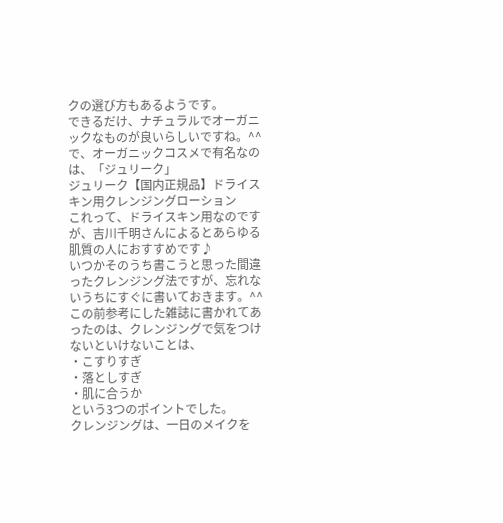クの選び方もあるようです。
できるだけ、ナチュラルでオーガニックなものが良いらしいですね。^^
で、オーガニックコスメで有名なのは、「ジュリーク」
ジュリーク【国内正規品】ドライスキン用クレンジングローション
これって、ドライスキン用なのですが、吉川千明さんによるとあらゆる肌質の人におすすめです♪
いつかそのうち書こうと思った間違ったクレンジング法ですが、忘れないうちにすぐに書いておきます。^^
この前参考にした雑誌に書かれてあったのは、クレンジングで気をつけないといけないことは、
・こすりすぎ
・落としすぎ
・肌に合うか
という3つのポイントでした。
クレンジングは、一日のメイクを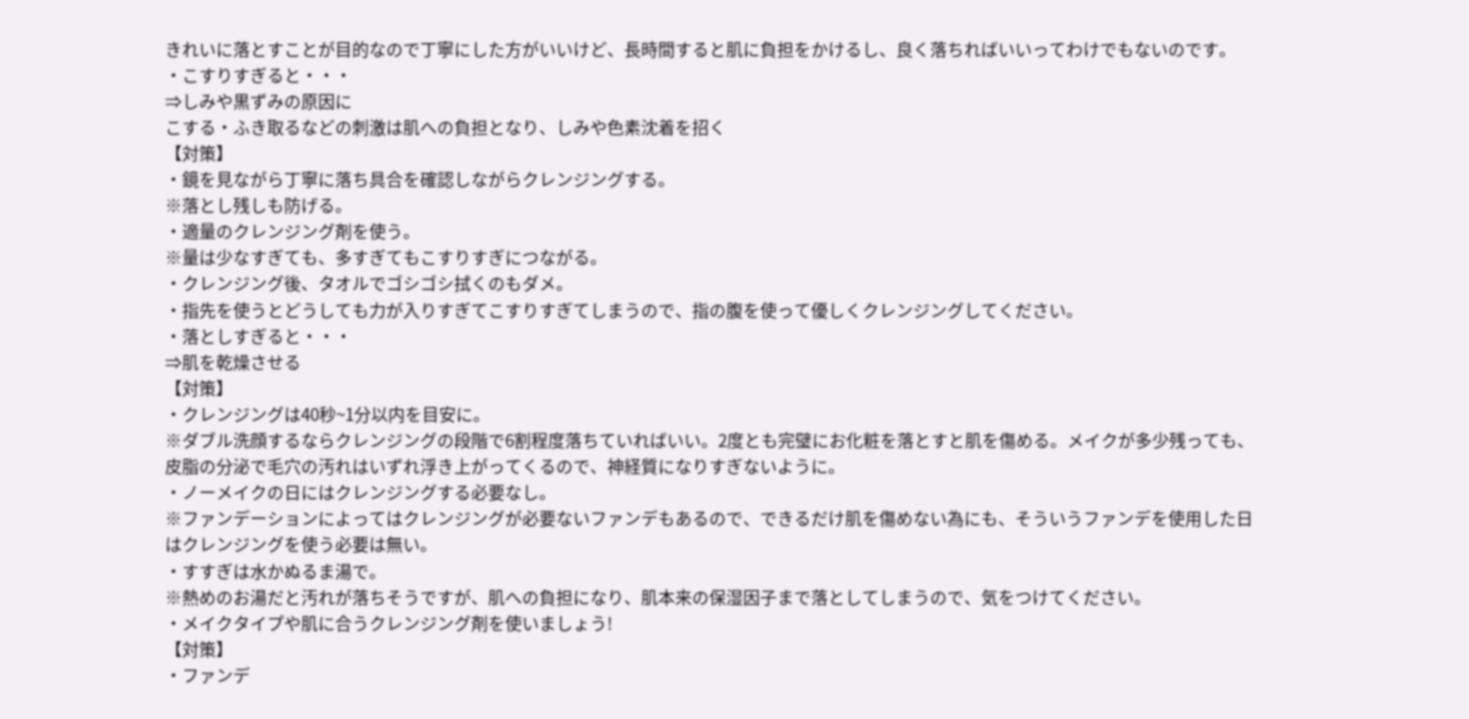きれいに落とすことが目的なので丁寧にした方がいいけど、長時間すると肌に負担をかけるし、良く落ちればいいってわけでもないのです。
・こすりすぎると・・・
⇒しみや黒ずみの原因に
こする・ふき取るなどの刺激は肌への負担となり、しみや色素沈着を招く
【対策】
・鏡を見ながら丁寧に落ち具合を確認しながらクレンジングする。
※落とし残しも防げる。
・適量のクレンジング剤を使う。
※量は少なすぎても、多すぎてもこすりすぎにつながる。
・クレンジング後、タオルでゴシゴシ拭くのもダメ。
・指先を使うとどうしても力が入りすぎてこすりすぎてしまうので、指の腹を使って優しくクレンジングしてください。
・落としすぎると・・・
⇒肌を乾燥させる
【対策】
・クレンジングは40秒~1分以内を目安に。
※ダブル洗顔するならクレンジングの段階で6割程度落ちていればいい。2度とも完璧にお化粧を落とすと肌を傷める。メイクが多少残っても、皮脂の分泌で毛穴の汚れはいずれ浮き上がってくるので、神経質になりすぎないように。
・ノーメイクの日にはクレンジングする必要なし。
※ファンデーションによってはクレンジングが必要ないファンデもあるので、できるだけ肌を傷めない為にも、そういうファンデを使用した日はクレンジングを使う必要は無い。
・すすぎは水かぬるま湯で。
※熱めのお湯だと汚れが落ちそうですが、肌への負担になり、肌本来の保湿因子まで落としてしまうので、気をつけてください。
・メイクタイプや肌に合うクレンジング剤を使いましょう!
【対策】
・ファンデ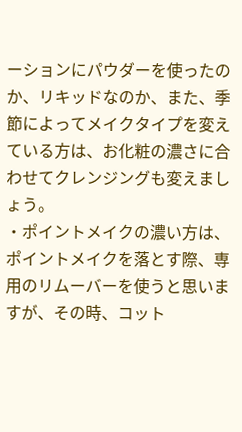ーションにパウダーを使ったのか、リキッドなのか、また、季節によってメイクタイプを変えている方は、お化粧の濃さに合わせてクレンジングも変えましょう。
・ポイントメイクの濃い方は、ポイントメイクを落とす際、専用のリムーバーを使うと思いますが、その時、コット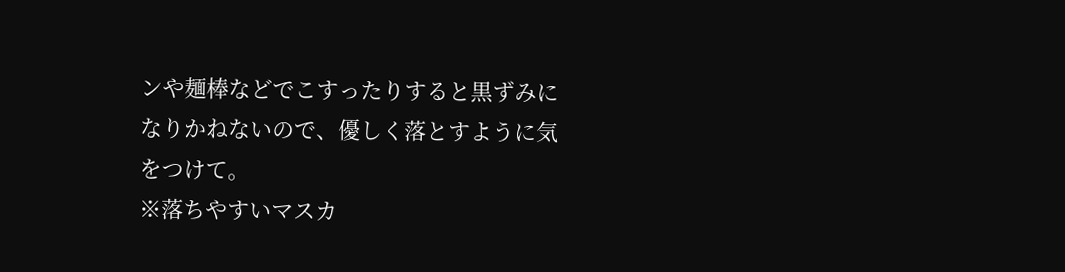ンや麺棒などでこすったりすると黒ずみになりかねないので、優しく落とすように気をつけて。
※落ちやすいマスカ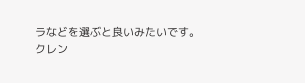ラなどを選ぶと良いみたいです。
クレン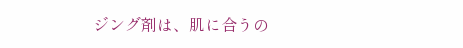ジング剤は、肌に合うの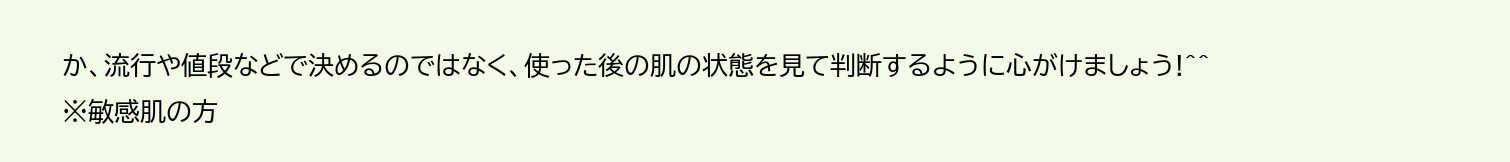か、流行や値段などで決めるのではなく、使った後の肌の状態を見て判断するように心がけましょう!^^
※敏感肌の方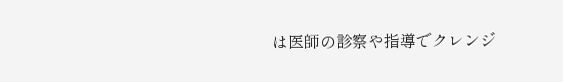は医師の診察や指導でクレンジ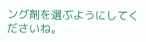ング剤を選ぶようにしてくださいね。